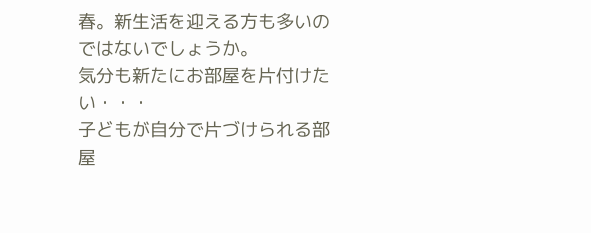春。新生活を迎える方も多いのではないでしょうか。
気分も新たにお部屋を片付けたい・・・
子どもが自分で片づけられる部屋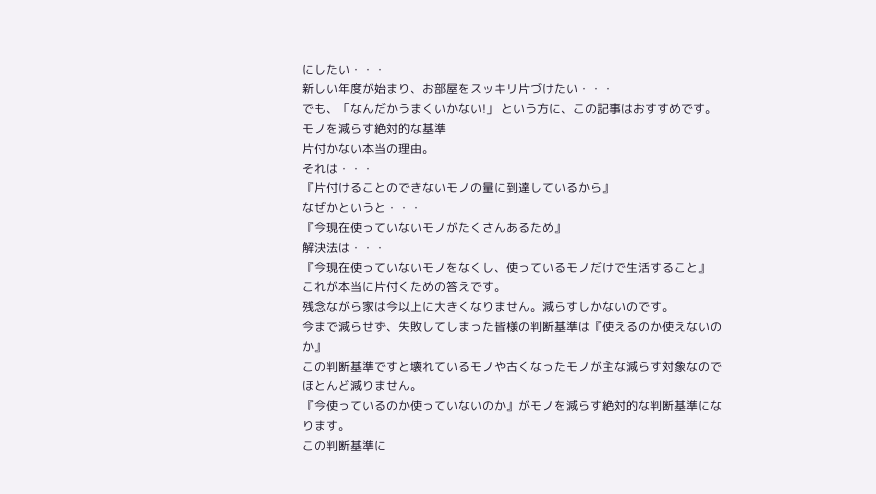にしたい・・・
新しい年度が始まり、お部屋をスッキリ片づけたい・・・
でも、「なんだかうまくいかない!」 という方に、この記事はおすすめです。
モノを減らす絶対的な基準
片付かない本当の理由。
それは・・・
『片付けることのできないモノの量に到達しているから』
なぜかというと・・・
『今現在使っていないモノがたくさんあるため』
解決法は・・・
『今現在使っていないモノをなくし、使っているモノだけで生活すること』
これが本当に片付くための答えです。
残念ながら家は今以上に大きくなりません。減らすしかないのです。
今まで減らせず、失敗してしまった皆様の判断基準は『使えるのか使えないのか』
この判断基準ですと壊れているモノや古くなったモノが主な減らす対象なのでほとんど減りません。
『今使っているのか使っていないのか』がモノを減らす絶対的な判断基準になります。
この判断基準に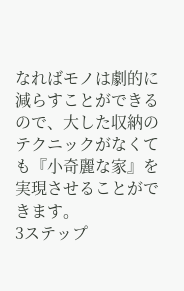なればモノは劇的に減らすことができるので、大した収納のテクニックがなくても『小奇麗な家』を実現させることができます。
3ステップ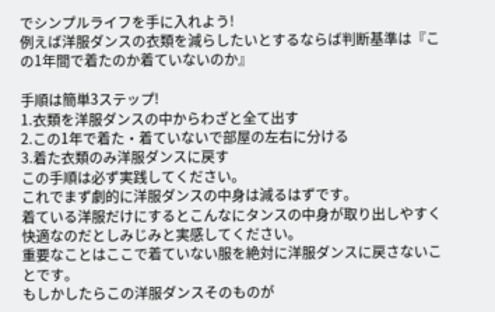でシンプルライフを手に入れよう!
例えば洋服ダンスの衣類を減らしたいとするならば判断基準は『この1年間で着たのか着ていないのか』

手順は簡単3ステップ!
1.衣類を洋服ダンスの中からわざと全て出す
2.この1年で着た・着ていないで部屋の左右に分ける
3.着た衣類のみ洋服ダンスに戻す
この手順は必ず実践してください。
これでまず劇的に洋服ダンスの中身は減るはずです。
着ている洋服だけにするとこんなにタンスの中身が取り出しやすく快適なのだとしみじみと実感してください。
重要なことはここで着ていない服を絶対に洋服ダンスに戻さないことです。
もしかしたらこの洋服ダンスそのものが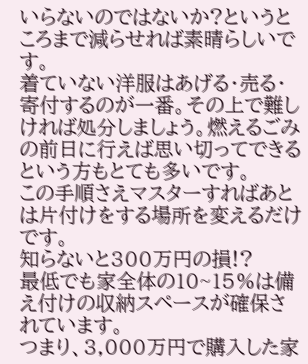いらないのではないか?というところまで減らせれば素晴らしいです。
着ていない洋服はあげる・売る・寄付するのが一番。その上で難しければ処分しましょう。燃えるごみの前日に行えば思い切ってできるという方もとても多いです。
この手順さえマスターすればあとは片付けをする場所を変えるだけです。
知らないと300万円の損!?
最低でも家全体の10~15%は備え付けの収納スペースが確保されています。
つまり、3,000万円で購入した家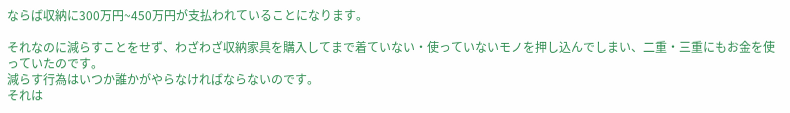ならば収納に300万円~450万円が支払われていることになります。

それなのに減らすことをせず、わざわざ収納家具を購入してまで着ていない・使っていないモノを押し込んでしまい、二重・三重にもお金を使っていたのです。
減らす行為はいつか誰かがやらなければならないのです。
それは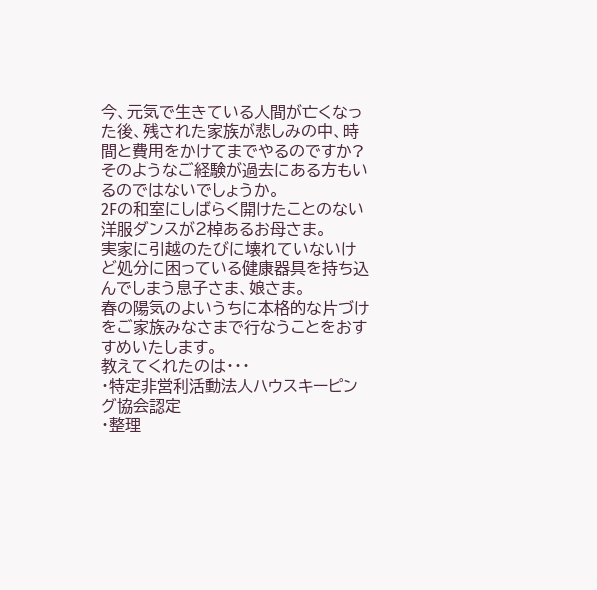今、元気で生きている人間が亡くなった後、残された家族が悲しみの中、時間と費用をかけてまでやるのですか?そのようなご経験が過去にある方もいるのではないでしょうか。
2Fの和室にしばらく開けたことのない洋服ダンスが2棹あるお母さま。
実家に引越のたびに壊れていないけど処分に困っている健康器具を持ち込んでしまう息子さま、娘さま。
春の陽気のよいうちに本格的な片づけをご家族みなさまで行なうことをおすすめいたします。
教えてくれたのは・・・
・特定非営利活動法人ハウスキーピング協会認定
・整理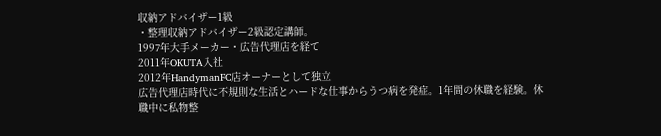収納アドバイザー1級
・整理収納アドバイザー2級認定講師。
1997年大手メーカー・広告代理店を経て
2011年OKUTA入社
2012年HandymanFC店オーナーとして独立
広告代理店時代に不規則な生活とハードな仕事からうつ病を発症。1年間の休職を経験。休職中に私物整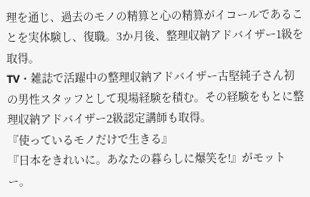理を通じ、過去のモノの精算と心の精算がイコールであることを実体験し、復職。3か月後、整理収納アドバイザー1級を取得。
TV・雑誌で活躍中の整理収納アドバイザー古堅純子さん初の男性スタッフとして現場経験を積む。その経験をもとに整理収納アドバイザー2級認定講師も取得。
『使っているモノだけで生きる』
『日本をきれいに。あなたの暮らしに爆笑を!』がモットー。